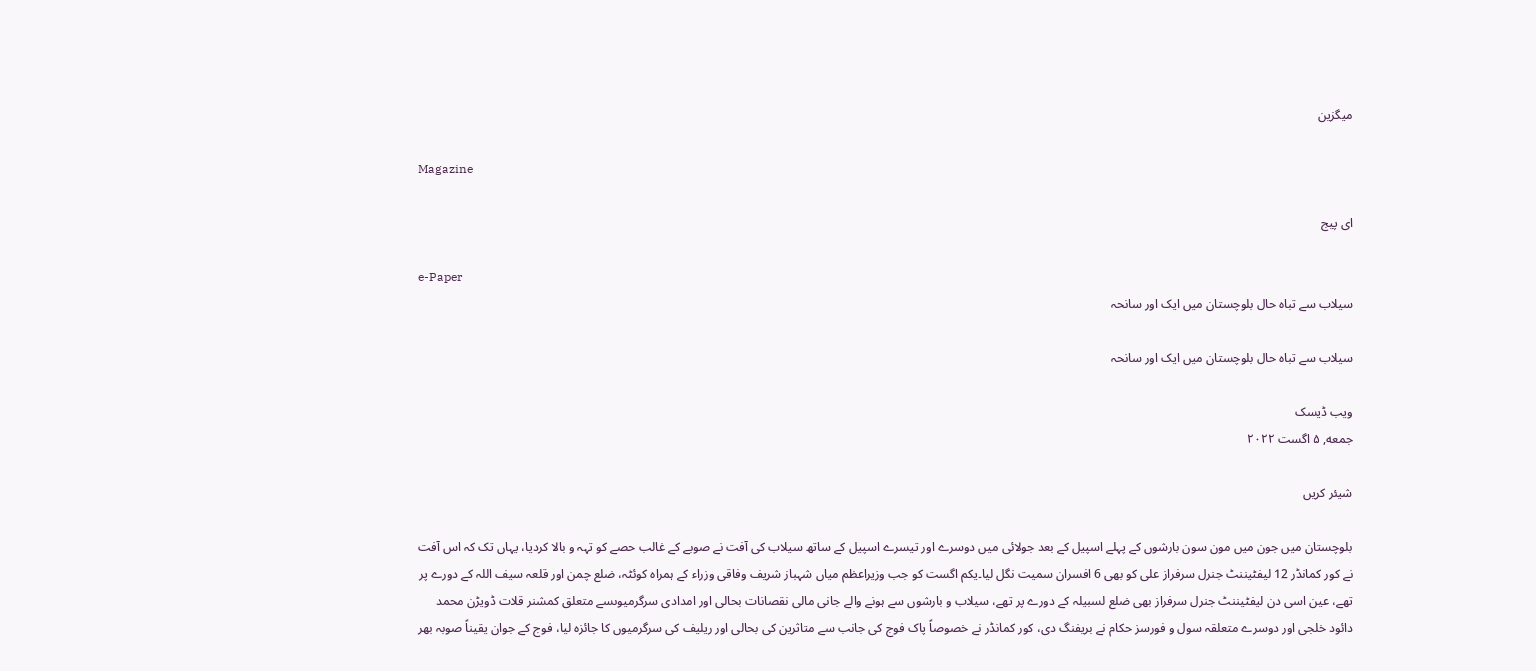میگزین

Magazine

ای پیج

e-Paper
سیلاب سے تباہ حال بلوچستان میں ایک اور سانحہ

سیلاب سے تباہ حال بلوچستان میں ایک اور سانحہ

ویب ڈیسک
جمعه, ۵ اگست ۲۰۲۲

شیئر کریں

بلوچستان میں جون میں مون سون بارشوں کے پہلے اسپیل کے بعد جولائی میں دوسرے اور تیسرے اسپیل کے ساتھ سیلاب کی آفت نے صوبے کے غالب حصے کو تہہ و بالا کردیا، یہاں تک کہ اس آفت نے کور کمانڈر 12 لیفٹیننٹ جنرل سرفراز علی کو بھی 6 افسران سمیت نگل لیا۔یکم اگست کو جب وزیراعظم میاں شہباز شریف وفاقی وزراء کے ہمراہ کوئٹہ، ضلع چمن اور قلعہ سیف اللہ کے دورے پر تھے، عین اسی دن لیفٹیننٹ جنرل سرفراز بھی ضلع لسبیلہ کے دورے پر تھے، سیلاب و بارشوں سے ہونے والے جانی مالی نقصانات بحالی اور امدادی سرگرمیوںسے متعلق کمشنر قلات ڈویڑن محمد دائود خلجی اور دوسرے متعلقہ سول و فورسز حکام نے بریفنگ دی، کور کمانڈر نے خصوصاً پاک فوج کی جانب سے متاثرین کی بحالی اور ریلیف کی سرگرمیوں کا جائزہ لیا، فوج کے جوان یقیناً صوبہ بھر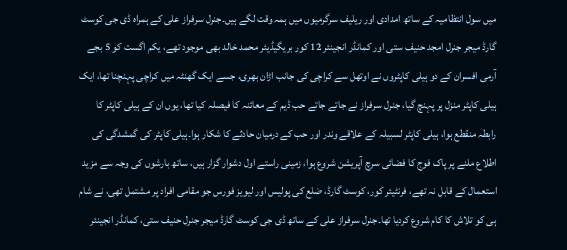میں سول انتظامیہ کے ساتھ امدادی اور ریلیف سرگرمیوں میں ہمہ وقت لگے ہیں۔جنرل سرفراز علی کے ہمراہ ڈی جی کوسٹ گارڈ میجر جنرل امجد حنیف ستی اور کمانڈر انجینئر 12 کور بریگیڈیئر محمد خالد بھی موجود تھے، یکم اگست کو 5 بجے آرمی افسران کے دو ہیلی کاپٹروں نے اوتھل سے کراچی کی جانب اڑان بھری، جسے ایک گھنٹہ میں کراچی پہنچنا تھا، ایک ہیلی کاپٹر منزل پر پہنچ گیا، جنرل سرفراز نے جاتے جاتے حب ڈیم کے معائنہ کا فیصلہ کیا تھا، یوں ان کے ہیلی کاپٹر کا رابطہ منقطع ہوا، ہیلی کاپٹر لسبیلہ کے علاقے وندر اور حب کے درمیان حادثے کا شکار ہوا۔ہیلی کاپٹر کی گمشدگی کی اطلاع ملنے پر پاک فوج کا فضائی سرچ آپریشن شروع ہوا، زمینی راستے اول دشوار گزار ہیں، ساتھ بارشوں کی وجہ سے مزید استعمال کے قابل نہ تھے، فرنٹیئر کور، کوسٹ گارڈ، ضلع کی پولیس اور لیویز فورس جو مقامی افراد پر مشتمل تھی، نے شام ہی کو تلاش کا کام شروع کردیا تھا۔جنرل سرفراز علی کے ساتھ ڈی جی کوسٹ گارڈ میجر جنرل حنیف ستی، کمانڈر انجینئر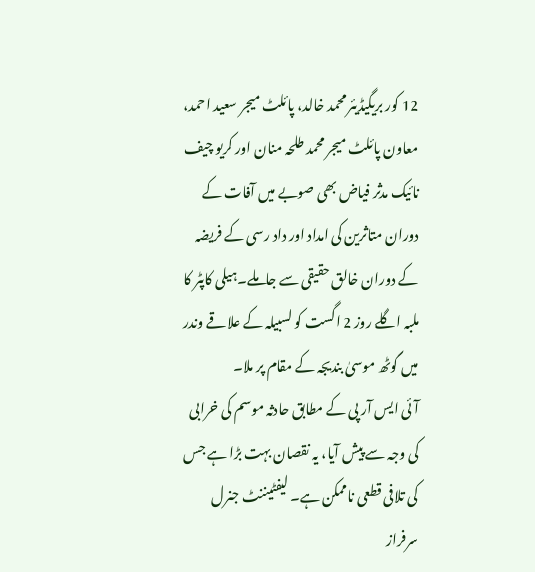12 کور بریگیڈیئر محمد خالد، پائلٹ میجر سعید احمد، معاون پائلٹ میجر محمد طلحہ منان اور کریو چیف نائیک مدثر فیاض بھی صوبے میں آفات کے دوران متاثرین کی امداد اور داد رسی کے فریضہ کے دوران خالق حقیقی سے جاملے۔ہیلی کاپٹر کا ملبہ اگلے روز 2 اگست کو لسبیلہ کے علاقے وندر میں گوٹھ موسیٰ بندیجہ کے مقام پر ملا۔
آئی ایس آر پی کے مطابق حادثہ موسم کی خرابی کی وجہ سے پیش آیا، یہ نقصان بہت بڑا ہے جس کی تلافی قطعی ناممکن ہے۔ لیفٹیننٹ جنرل سرفراز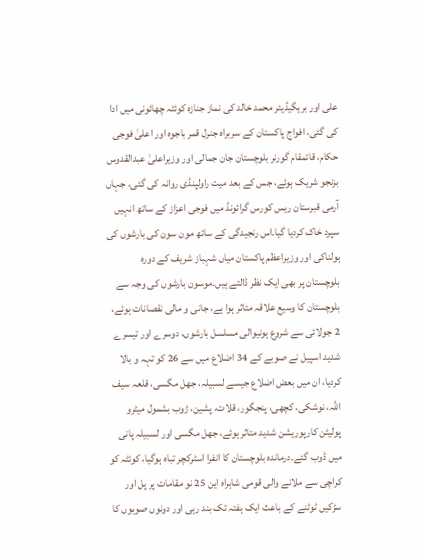علی اور بریگیڈیئر محمد خالد کی نماز جنازہ کوئٹہ چھائونی میں ادا کی گئی، افواج پاکستان کے سربراہ جنرل قمر باجوہ اور اعلیٰ فوجی حکام، قائمقام گورنر بلوچستان جان جمالی اور وزیراعلیٰ عبدالقدوس بزنجو شریک ہوئے، جس کے بعد میت راولپنڈی روانہ کی گئی، جہاں آرمی قبرستان ریس کورس گرائونڈ میں فوجی اعزاز کے ساتھ انہیں سپرد خاک کردیا گیا۔اس رنجیدگی کے ساتھ مون سون کی بارشوں کی ہولناکی اور وزیراعظم پاکستان میاں شہباز شریف کے دورہ بلوچستان پر بھی ایک نظر ڈالتے ہیں۔موسون بارشوں کی وجہ سے بلوچستان کا وسیع علاقہ متاثر ہوا ہے، جانی و مالی نقصانات ہوئے، 2 جولائی سے شروع ہونیوالی مسلسل بارشوں، دوسرے اور تیسرے شدید اسپیل نے صوبے کے 34 اضلاع میں سے 26 کو تہہ و بالا کردیا، ان میں بعض اضلاع جیسے لسبیلہ، جھل مگسی، قلعہ سیف اللہ، نوشکی، کچھی، پنجگور، قلات، پشین، ڑوب بشمول میٹرو پولیٹن کارپوریشن شدید متاثر ہوئے، جھل مگسی اور لسبیلہ پانی میں ڈوب گئے۔درماندہ بلوچستان کا انفرا اسٹرکچر تباہ ہوگیا، کوئٹہ کو کراچی سے ملانے والی قومی شاہراہ این 25 نو مقامات پر پل اور سڑکیں ٹوٹنے کے باعث ایک ہفتہ تک بند رہی اور دونوں صوبوں کا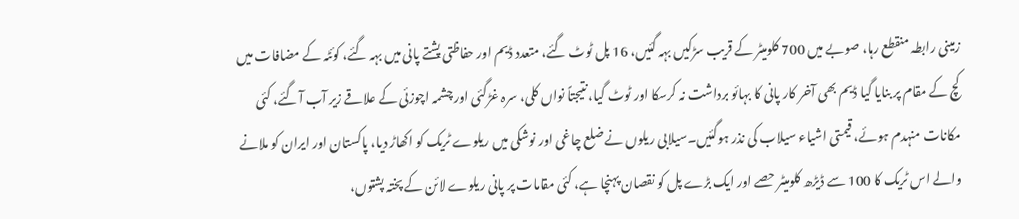زمینی رابطہ منقطع رہا، صوبے میں 700 کلومیٹر کے قریب سڑکیں بہہ گئیں، 16 پل ٹوٹ گئے، متعدد ڈیم اور حفاظتی پشتے پانی میں بہہ گئے، کوئٹہ کے مضافات میں کچ کے مقام پر بنایا گیا ڈیم بھی آخر کار پانی کا بہائو برداشت نہ کرسکا اور ٹوٹ گیا، نتیجتاً نواں کلی، سرہ غڑگئی اور چشمہ اچوزئی کے علاقے زیر آب آگئے، کئی مکانات منہدم ہوئے، قیمتی اشیاء سیلاب کی نذر ہوگئیں۔سیلابی ریلوں نے ضلع چاغی اور نوشکی میں ریلوے ٹریک کو اکھاڑ دیا، پاکستان اور ایران کو ملانے والے اس ٹریک کا 100 سے ڈیڑھ کلومیٹر حصے اور ایک بڑے پل کو نقصان پہنچا ہے، کئی مقامات پر پانی ریلوے لائن کے پختہ پشتوں،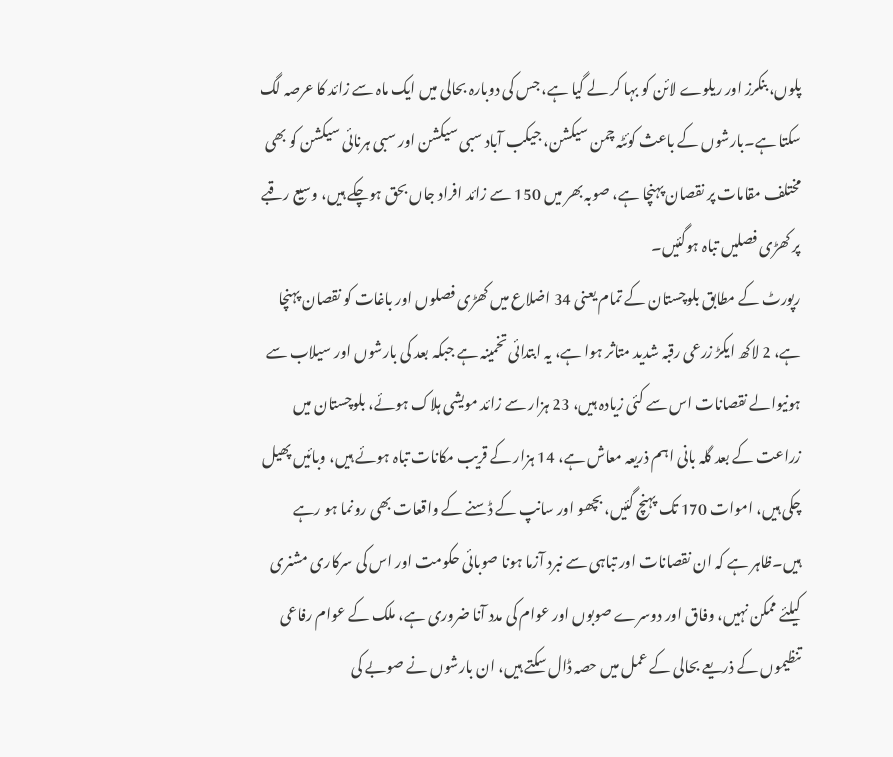پلوں، بنکرز اور ریلوے لائن کو بہا کر لے گیا ہے، جس کی دوبارہ بحالی میں ایک ماہ سے زائد کا عرصہ لگ سکتا ہے۔بارشوں کے باعث کوئٹہ چمن سیکشن، جیکب آباد سبی سیکشن اور سبی ہرنائی سیکشن کو بھی مختلف مقامات پر نقصان پہنچا ہے، صوبہ بھر میں 150 سے زائد افراد جاں بحق ہوچکے ہیں، وسیع رقبے پر کھڑی فصلیں تباہ ہوگئیں۔
رپورٹ کے مطابق بلوچستان کے تمام یعنی 34 اضلاع میں کھڑی فصلوں اور باغات کو نقصان پہنچا ہے، 2 لاکھ ایکڑ زرعی رقبہ شدید متاثر ہوا ہے، یہ ابتدائی تخمینہ ہے جبکہ بعد کی بارشوں اور سیلاب سے ہونیوالے نقصانات اس سے کئی زیادہ ہیں، 23 ہزار سے زائد مویشی ہلاک ہوئے، بلوچستان میں زراعت کے بعد گلہ بانی اہم ذریعہ معاش ہے، 14 ہزار کے قریب مکانات تباہ ہوئے ہیں، وبائیں پھیل چکی ہیں، اموات 170 تک پہنچ گئیں، بچھو اور سانپ کے ڈسنے کے واقعات بھی رونما ہو رہے ہیں۔ظاہر ہے کہ ان نقصانات اور تباہی سے نبرد آزما ہونا صوبائی حکومت اور اس کی سرکاری مشنری کیلئے ممکن نہیں، وفاق اور دوسرے صوبوں اور عوام کی مدد آنا ضروری ہے، ملک کے عوام رفاعی تنظیموں کے ذریعے بحالی کے عمل میں حصہ ڈال سکتے ہیں، ان بارشوں نے صوبے کی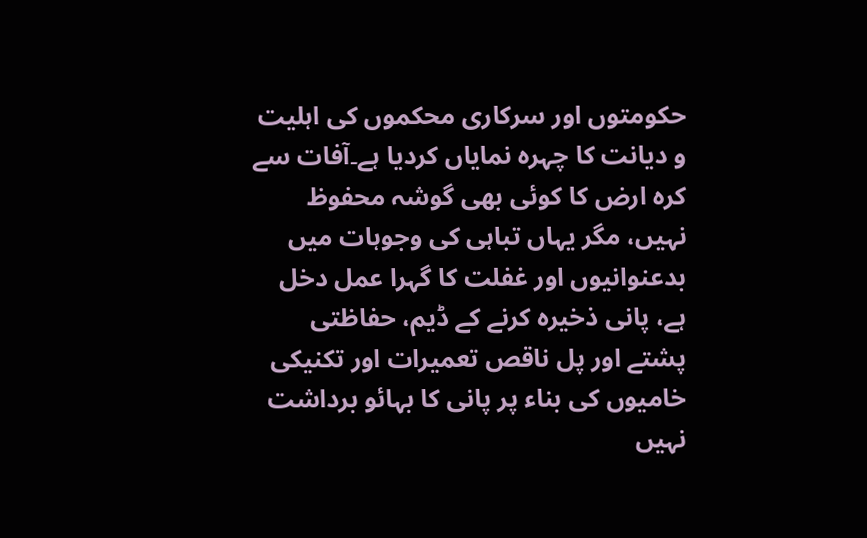حکومتوں اور سرکاری محکموں کی اہلیت و دیانت کا چہرہ نمایاں کردیا ہے۔آفات سے کرہ ارض کا کوئی بھی گوشہ محفوظ نہیں، مگر یہاں تباہی کی وجوہات میں بدعنوانیوں اور غفلت کا گہرا عمل دخل ہے، پانی ذخیرہ کرنے کے ڈیم، حفاظتی پشتے اور پل ناقص تعمیرات اور تکنیکی خامیوں کی بناء پر پانی کا بہائو برداشت نہیں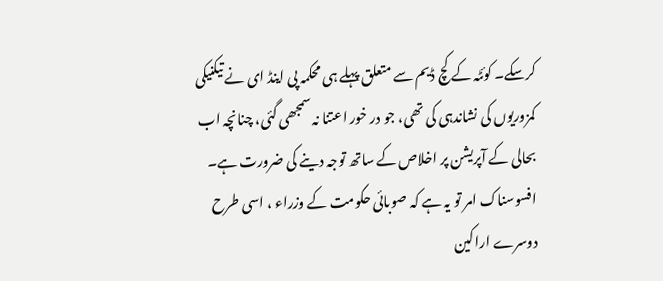کرسکے۔ کوئٹہ کے کچ ڈیم سے متعلق پہلے ہی محکمہ پی اینڈ ای نے تیکنیکی کمزوریوں کی نشاندہی کی تھی، جو در خور اعتنا نہ سمجھی گئی، چنانچہ اب بحالی کے آپریشن پر اخلاص کے ساتھ توجہ دینے کی ضرورت ہے۔
افسوسناک امر تو یہ ہے کہ صوبائی حکومت کے وزراء ، اسی طرح دوسرے اراکین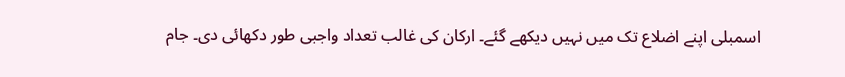اسمبلی اپنے اضلاع تک میں نہیں دیکھے گئے۔ ارکان کی غالب تعداد واجبی طور دکھائی دی۔ جام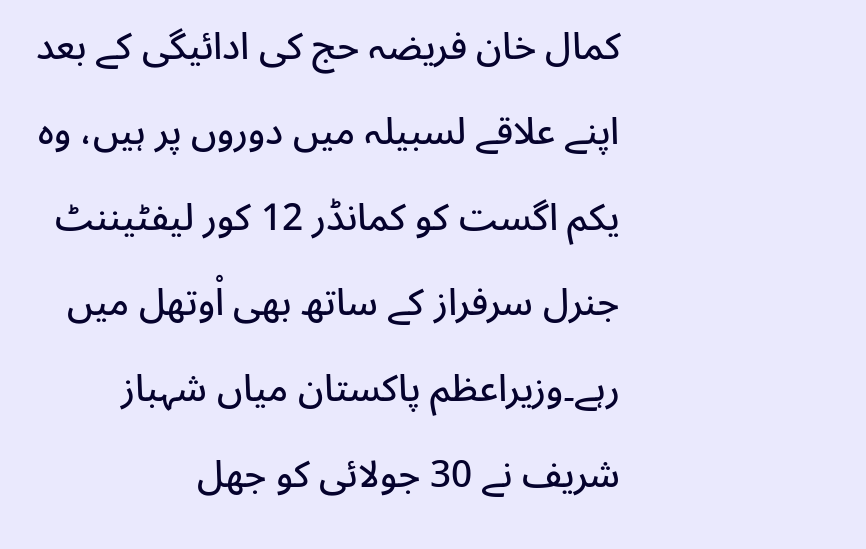کمال خان فریضہ حج کی ادائیگی کے بعد اپنے علاقے لسبیلہ میں دوروں پر ہیں، وہ یکم اگست کو کمانڈر 12 کور لیفٹیننٹ جنرل سرفراز کے ساتھ بھی اْوتھل میں رہے۔وزیراعظم پاکستان میاں شہباز شریف نے 30 جولائی کو جھل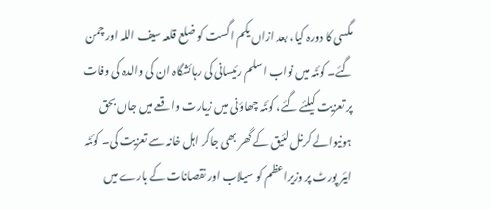مگسی کا دورہ کیا، بعد ازاں یکم اگست کو ضلع قلعہ سیف اللہ اور چمن گئے۔ کوئٹہ میں نواب اسلم رئیسانی کی رہائشگاہ ان کی والدہ کی وفات پر تعزیت کیلئے گئے، کوئٹہ چھاؤنی میں زیارت واقعے میں جاں بحق ہونیوالے کرنل لئیق کے گھر بھی جاکر اہل خانہ سے تعزیت کی۔ کوئٹہ ایئر پورٹ پر وزیراعظم کو سیلاب اور نقصانات کے بارے میں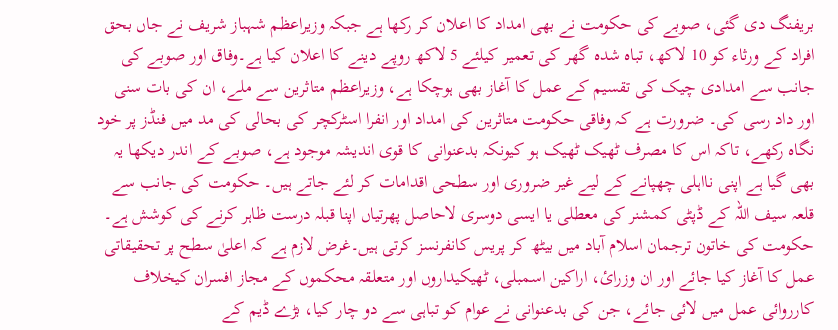بریفنگ دی گئی، صوبے کی حکومت نے بھی امداد کا اعلان کر رکھا ہے جبکہ وزیراعظم شہباز شریف نے جاں بحق افراد کے ورثاء کو 10 لاکھ، تباہ شدہ گھر کی تعمیر کیلئے 5 لاکھ روپے دینے کا اعلان کیا ہے۔وفاق اور صوبے کی جانب سے امدادی چیک کی تقسیم کے عمل کا آغاز بھی ہوچکا ہے، وزیراعظم متاثرین سے ملے، ان کی بات سنی اور داد رسی کی۔ ضرورت ہے کہ وفاقی حکومت متاثرین کی امداد اور انفرا اسٹرکچر کی بحالی کی مد میں فنڈز پر خود نگاہ رکھے، تاکہ اس کا مصرف ٹھیک ٹھیک ہو کیونکہ بدعنوانی کا قوی اندیشہ موجود ہے، صوبے کے اندر دیکھا یہ بھی گیا ہے اپنی نااہلی چھپانے کے لیے غیر ضروری اور سطحی اقدامات کر لئے جاتے ہیں۔ حکومت کی جانب سے قلعہ سیف اللہ کے ڈپٹی کمشنر کی معطلی یا ایسی دوسری لاحاصل پھرتیاں اپنا قبلہ درست ظاہر کرنے کی کوشش ہے۔ حکومت کی خاتون ترجمان اسلام آباد میں بیٹھ کر پریس کانفرنسز کرتی ہیں۔غرض لازم ہے کہ اعلیٰ سطح پر تحقیقاتی عمل کا آغاز کیا جائے اور ان وزرائ، اراکین اسمبلی، ٹھیکیداروں اور متعلقہ محکموں کے مجاز افسران کیخلاف کارروائی عمل میں لائی جائے، جن کی بدعنوانی نے عوام کو تباہی سے دو چار کیا، بڑے ڈیم کے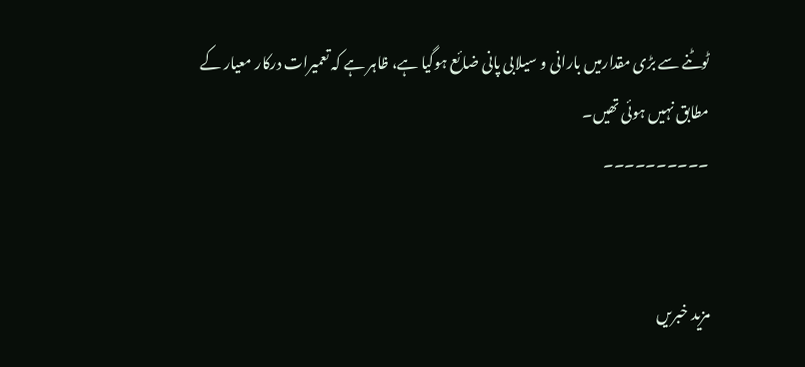ٹوٹنے سے بڑی مقدارمیں بارانی و سیلابی پانی ضائع ہوگیا ہے، ظاہر ہے کہ تعمیرات درکار معیار کے مطابق نہیں ہوئی تھیں۔
۔۔۔۔۔۔۔۔۔۔


مزید خبریں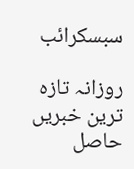سبسکرائب

روزانہ تازہ ترین خبریں حاصل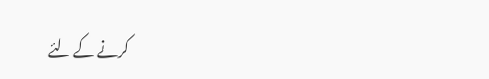کرنے کے لئے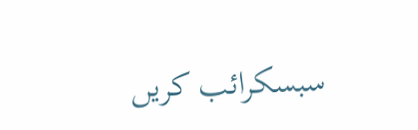سبسکرائب کریں